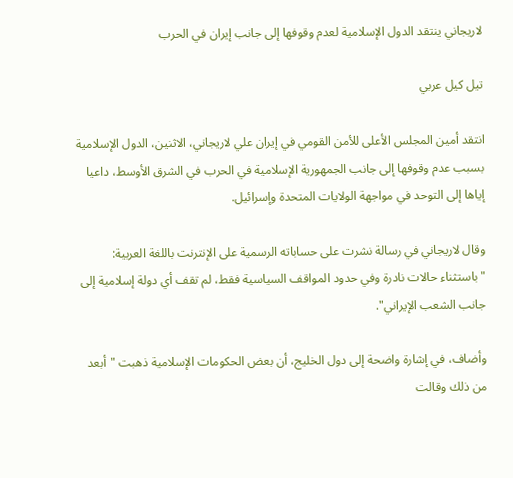لاريجاني ينتقد الدول الإسلامية لعدم وقوفها إلى جانب إيران في الحرب

تيل كيل عربي

انتقد أمين المجلس الأعلى للأمن القومي في إيران علي لاريجاني، الاثنين، الدول الإسلامية بسبب عدم وقوفها إلى جانب الجمهورية الإسلامية في الحرب في الشرق الأوسط، داعيا إياها إلى التوحد في مواجهة الولايات المتحدة وإسرائيل.

وقال لاريجاني في رسالة نشرت على حساباته الرسمية على الإنترنت باللغة العربية: "باستثناء حالات نادرة وفي حدود المواقف السياسية فقط، لم تقف أي دولة إسلامية إلى جانب الشعب الإيراني".

وأضاف، في إشارة واضحة إلى دول الخليج، أن بعض الحكومات الإسلامية ذهبت "أبعد من ذلك وقالت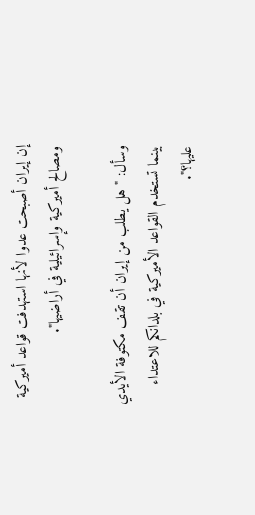إن إيران أصبحت عدوا لأنها استهدفت قواعد أميركية ومصالح أميركية وإسرائيلية في أراضيها".

وسأل: "هل يطلب من إيران أن تقف مكتوفة الأيدي بينما تستخدم القواعد الأميركية في بلدانكم للاعتداء عليها؟".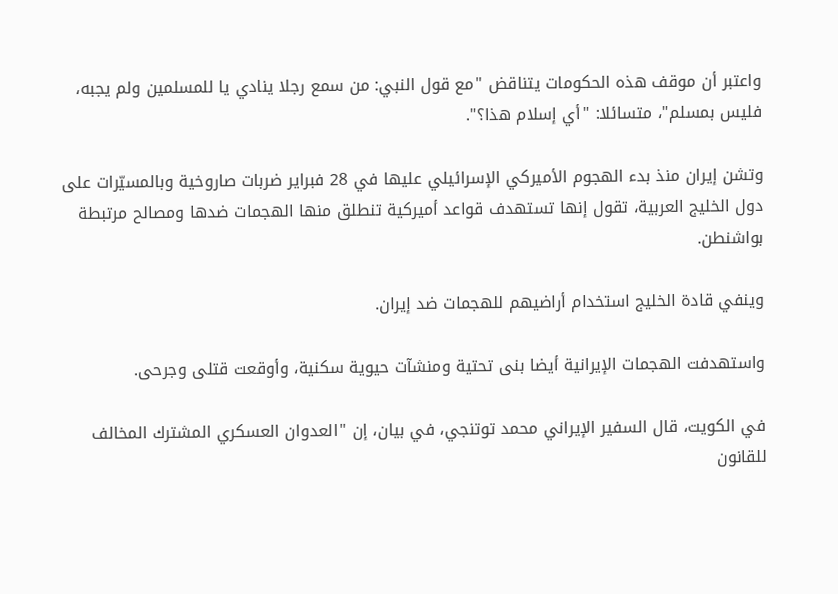واعتبر أن موقف هذه الحكومات يتناقض "مع قول النبي: من سمع رجلا ينادي يا للمسلمين ولم يجبه، فليس بمسلم"، متسائلا: "أي إسلام هذا؟".

وتشن إيران منذ بدء الهجوم الأميركي الإسرائيلي عليها في 28 فبراير ضربات صاروخية وبالمسيّرات على دول الخليج العربية، تقول إنها تستهدف قواعد أميركية تنطلق منها الهجمات ضدها ومصالح مرتبطة بواشنطن.

وينفي قادة الخليج استخدام أراضيهم للهجمات ضد إيران.

واستهدفت الهجمات الإيرانية أيضا بنى تحتية ومنشآت حيوية سكنية، وأوقعت قتلى وجرحى.

في الكويت، قال السفير الإيراني محمد توتنجي، في بيان، إن "العدوان العسكري المشترك المخالف للقانون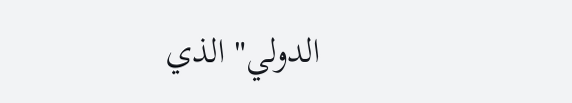الدولي" الذي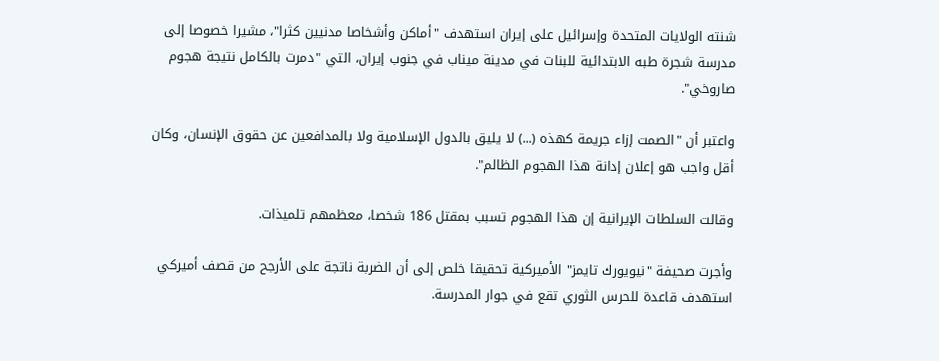شنته الولايات المتحدة وإسرائيل على إيران استهدف "أماكن وأشخاصا مدنيين كثرا"، مشيرا خصوصا إلى مدرسة شجرة طبه الابتدائية للبنات في مدينة ميناب في جنوب إيران، التي "دمرت بالكامل نتيجة هجوم صاروخي".

واعتبر أن "الصمت إزاء جريمة كهذه (...) لا يليق بالدول الإسلامية ولا بالمدافعين عن حقوق الإنسان، وكان أقل واجب هو إعلان إدانة هذا الهجوم الظالم".

وقالت السلطات الإيرانية إن هذا الهجوم تسبب بمقتل 186 شخصا، معظمهم تلميذات.

وأجرت صحيفة "نيويورك تايمز" الأميركية تحقيقا خلص إلى أن الضربة ناتجة على الأرجح من قصف أميركي استهدف قاعدة للحرس الثوري تقع في جوار المدرسة.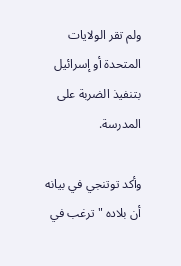ولم تقر الولايات المتحدة أو إسرائيل بتنفيذ الضربة على المدرسة.

وأكد توتنجي في بيانه أن بلاده "ترغب في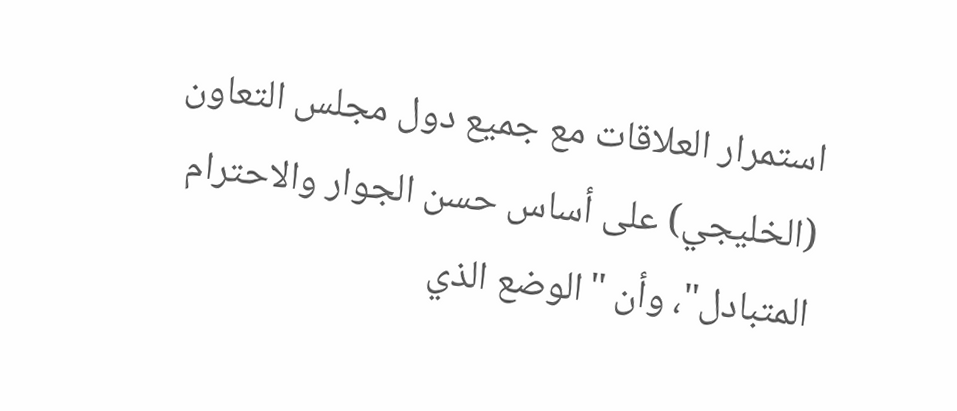استمرار العلاقات مع جميع دول مجلس التعاون (الخليجي) على أساس حسن الجوار والاحترام المتبادل"، وأن "الوضع الذي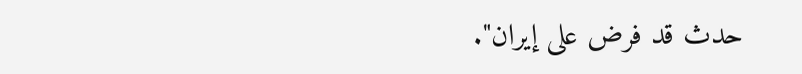حدث قد فرض على إيران".